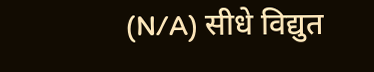(N/A) सीधे विद्युत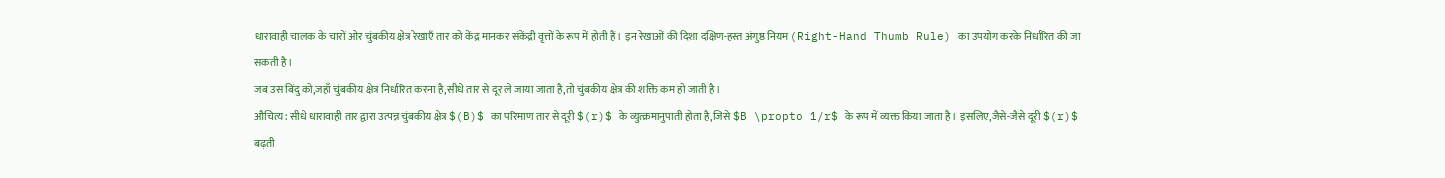धारावाही चालक के चारों ओर चुंबकीय क्षेत्र रेखाएँ तार को केंद्र मानकर संकेंद्री वृत्तों के रूप में होती हैं। इन रेखाओं की दिशा दक्षिण-हस्त अंगुष्ठ नियम (Right-Hand Thumb Rule) का उपयोग करके निर्धारित की जा सकती है।
जब उस बिंदु को,जहाँ चुंबकीय क्षेत्र निर्धारित करना है,सीधे तार से दूर ले जाया जाता है,तो चुंबकीय क्षेत्र की शक्ति कम हो जाती है।
औचित्य: सीधे धारावाही तार द्वारा उत्पन्न चुंबकीय क्षेत्र $(B)$ का परिमाण तार से दूरी $(r)$ के व्युत्क्रमानुपाती होता है,जिसे $B \propto 1/r$ के रूप में व्यक्त किया जाता है। इसलिए,जैसे-जैसे दूरी $(r)$ बढ़ती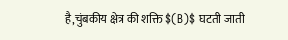है,चुंबकीय क्षेत्र की शक्ति $(B)$ घटती जाती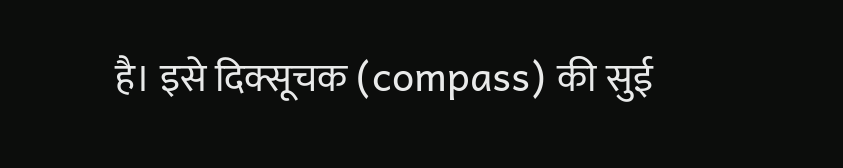है। इसे दिक्सूचक (compass) की सुई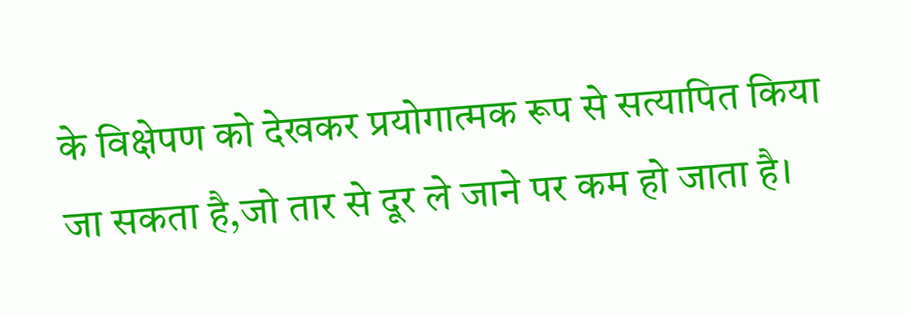के विक्षेपण को देखकर प्रयोगात्मक रूप से सत्यापित किया जा सकता है,जो तार से दूर ले जाने पर कम हो जाता है।